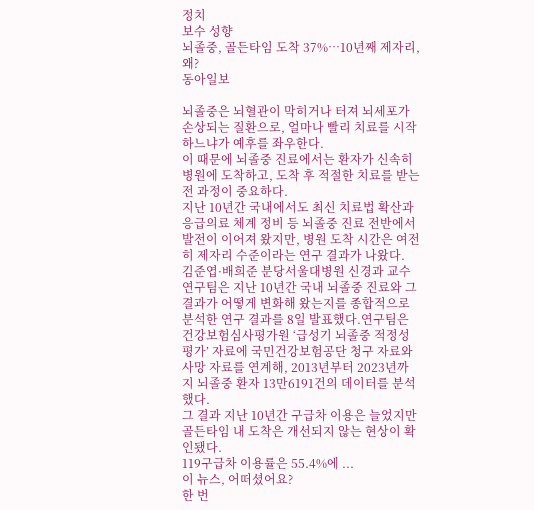정치
보수 성향
뇌졸중, 골든타임 도착 37%…10년째 제자리, 왜?
동아일보

뇌졸중은 뇌혈관이 막히거나 터져 뇌세포가 손상되는 질환으로, 얼마나 빨리 치료를 시작하느냐가 예후를 좌우한다.
이 때문에 뇌졸중 진료에서는 환자가 신속히 병원에 도착하고, 도착 후 적절한 치료를 받는 전 과정이 중요하다.
지난 10년간 국내에서도 최신 치료법 확산과 응급의료 체계 정비 등 뇌졸중 진료 전반에서 발전이 이어져 왔지만, 병원 도착 시간은 여전히 제자리 수준이라는 연구 결과가 나왔다.
김준엽·배희준 분당서울대병원 신경과 교수 연구팀은 지난 10년간 국내 뇌졸중 진료와 그 결과가 어떻게 변화해 왔는지를 종합적으로 분석한 연구 결과를 8일 발표했다.연구팀은 건강보험심사평가원 ‘급성기 뇌졸중 적정성 평가’ 자료에 국민건강보험공단 청구 자료와 사망 자료를 연계해, 2013년부터 2023년까지 뇌졸중 환자 13만6191건의 데이터를 분석했다.
그 결과 지난 10년간 구급차 이용은 늘었지만 골든타임 내 도착은 개선되지 않는 현상이 확인됐다.
119구급차 이용률은 55.4%에 ...
이 뉴스, 어떠셨어요?
한 번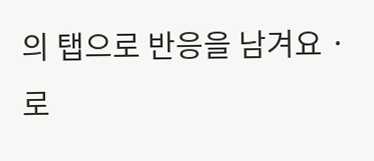의 탭으로 반응을 남겨요 · 로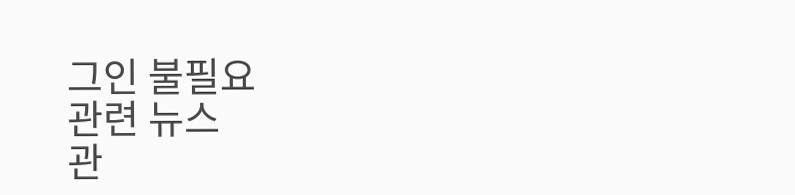그인 불필요
관련 뉴스
관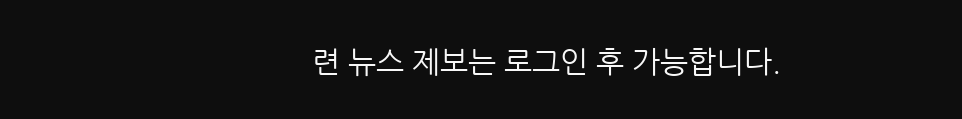련 뉴스 제보는 로그인 후 가능합니다.